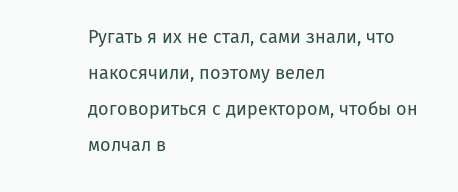Ругать я их не стал, сами знали, что накосячили, поэтому велел договориться с директором, чтобы он молчал в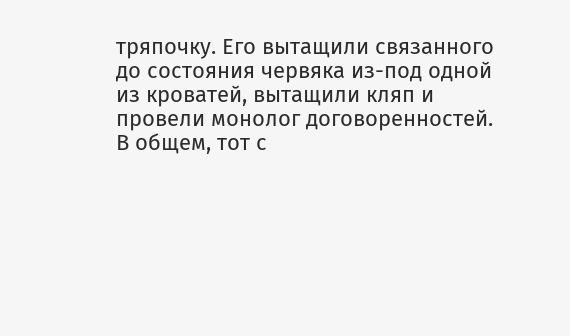тряпочку. Его вытащили связанного до состояния червяка из-под одной из кроватей, вытащили кляп и провели монолог договоренностей. В общем, тот с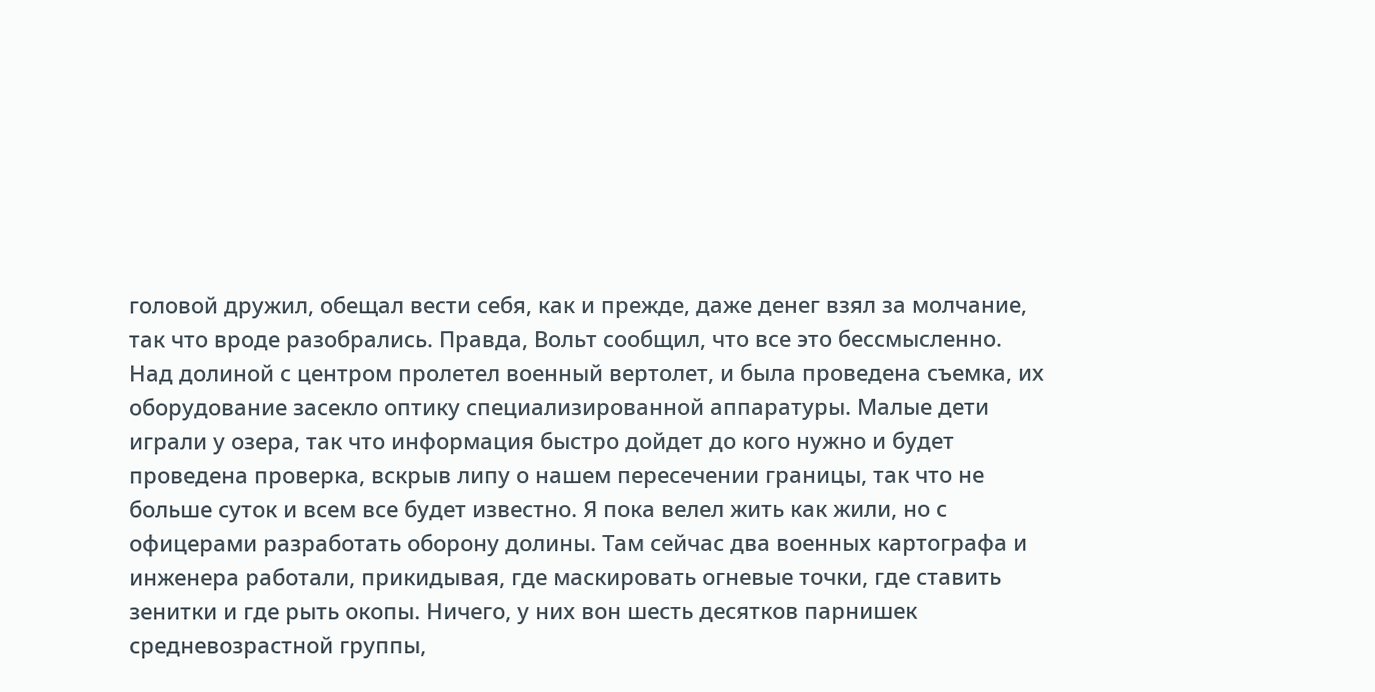головой дружил, обещал вести себя, как и прежде, даже денег взял за молчание, так что вроде разобрались. Правда, Вольт сообщил, что все это бессмысленно. Над долиной с центром пролетел военный вертолет, и была проведена съемка, их оборудование засекло оптику специализированной аппаратуры. Малые дети играли у озера, так что информация быстро дойдет до кого нужно и будет проведена проверка, вскрыв липу о нашем пересечении границы, так что не больше суток и всем все будет известно. Я пока велел жить как жили, но с офицерами разработать оборону долины. Там сейчас два военных картографа и инженера работали, прикидывая, где маскировать огневые точки, где ставить зенитки и где рыть окопы. Ничего, у них вон шесть десятков парнишек средневозрастной группы,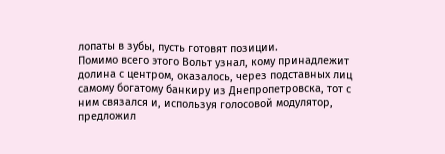лопаты в зубы, пусть готовят позиции.
Помимо всего этого Вольт узнал, кому принадлежит долина с центром, оказалось, через подставных лиц самому богатому банкиру из Днепропетровска, тот с ним связался и, используя голосовой модулятор, предложил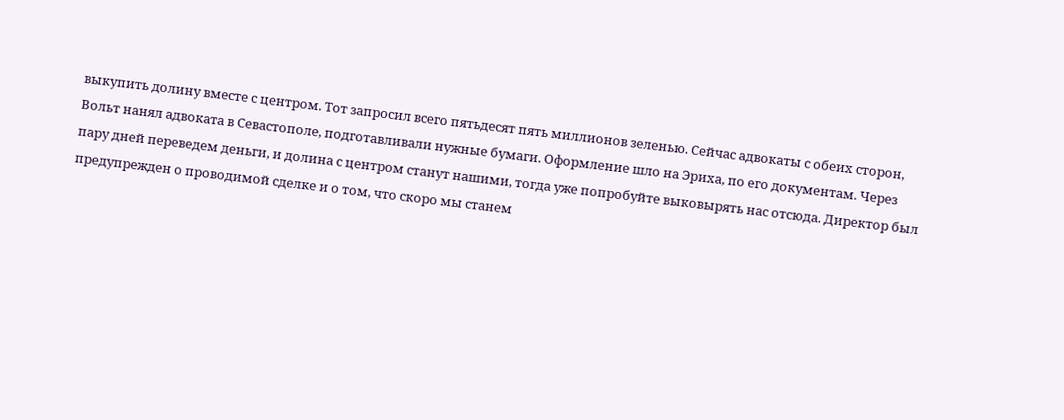выкупить долину вместе с центром. Тот запросил всего пятьдесят пять миллионов зеленью. Сейчас адвокаты с обеих сторон, Вольт нанял адвоката в Севастополе, подготавливали нужные бумаги. Оформление шло на Эриха, по его документам. Через пару дней переведем деньги, и долина с центром станут нашими, тогда уже попробуйте выковырять нас отсюда. Директор был предупрежден о проводимой сделке и о том, что скоро мы станем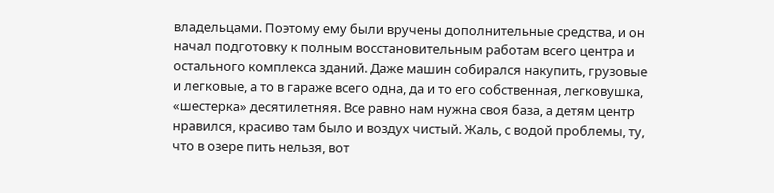владельцами. Поэтому ему были вручены дополнительные средства, и он начал подготовку к полным восстановительным работам всего центра и остального комплекса зданий. Даже машин собирался накупить, грузовые и легковые, а то в гараже всего одна, да и то его собственная, легковушка, «шестерка» десятилетняя. Все равно нам нужна своя база, а детям центр нравился, красиво там было и воздух чистый. Жаль, с водой проблемы, ту, что в озере пить нельзя, вот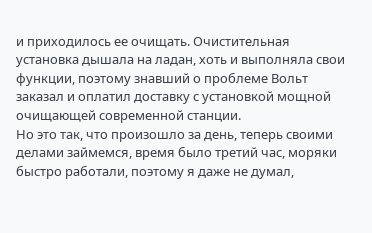и приходилось ее очищать. Очистительная установка дышала на ладан, хоть и выполняла свои функции, поэтому знавший о проблеме Вольт заказал и оплатил доставку с установкой мощной очищающей современной станции.
Но это так, что произошло за день, теперь своими делами займемся, время было третий час, моряки быстро работали, поэтому я даже не думал,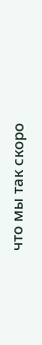что мы так скоро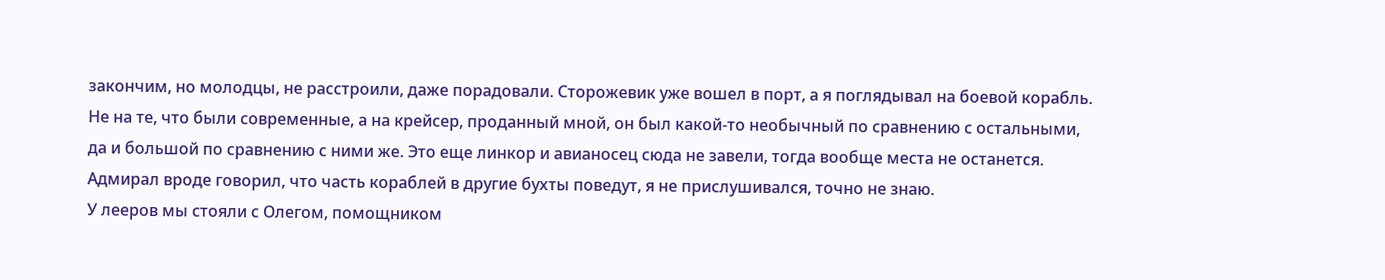закончим, но молодцы, не расстроили, даже порадовали. Сторожевик уже вошел в порт, а я поглядывал на боевой корабль. Не на те, что были современные, а на крейсер, проданный мной, он был какой-то необычный по сравнению с остальными, да и большой по сравнению с ними же. Это еще линкор и авианосец сюда не завели, тогда вообще места не останется. Адмирал вроде говорил, что часть кораблей в другие бухты поведут, я не прислушивался, точно не знаю.
У лееров мы стояли с Олегом, помощником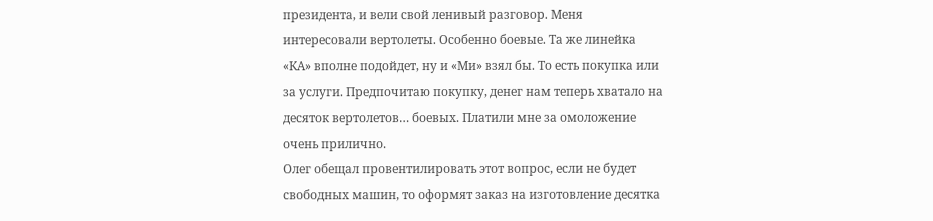президента, и вели свой ленивый разговор. Меня интересовали вертолеты. Особенно боевые. Та же линейка «КА» вполне подойдет, ну и «Ми» взял бы. То есть покупка или за услуги. Предпочитаю покупку, денег нам теперь хватало на десяток вертолетов… боевых. Платили мне за омоложение очень прилично.
Олег обещал провентилировать этот вопрос, если не будет свободных машин, то оформят заказ на изготовление десятка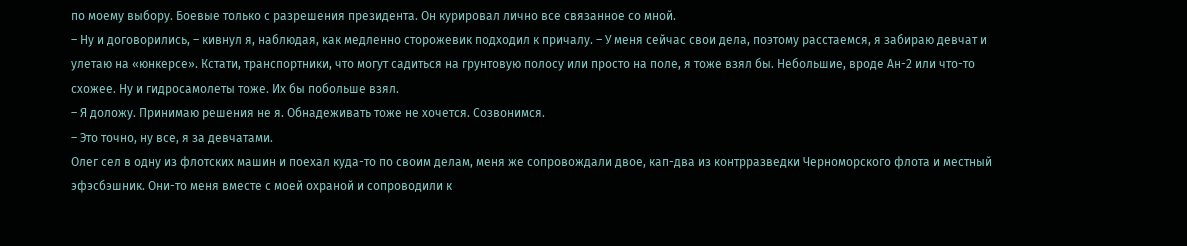по моему выбору. Боевые только с разрешения президента. Он курировал лично все связанное со мной.
– Ну и договорились, – кивнул я, наблюдая, как медленно сторожевик подходил к причалу. – У меня сейчас свои дела, поэтому расстаемся, я забираю девчат и улетаю на «юнкерсе». Кстати, транспортники, что могут садиться на грунтовую полосу или просто на поле, я тоже взял бы. Небольшие, вроде Ан-2 или что-то схожее. Ну и гидросамолеты тоже. Их бы побольше взял.
– Я доложу. Принимаю решения не я. Обнадеживать тоже не хочется. Созвонимся.
– Это точно, ну все, я за девчатами.
Олег сел в одну из флотских машин и поехал куда-то по своим делам, меня же сопровождали двое, кап-два из контрразведки Черноморского флота и местный эфэсбэшник. Они-то меня вместе с моей охраной и сопроводили к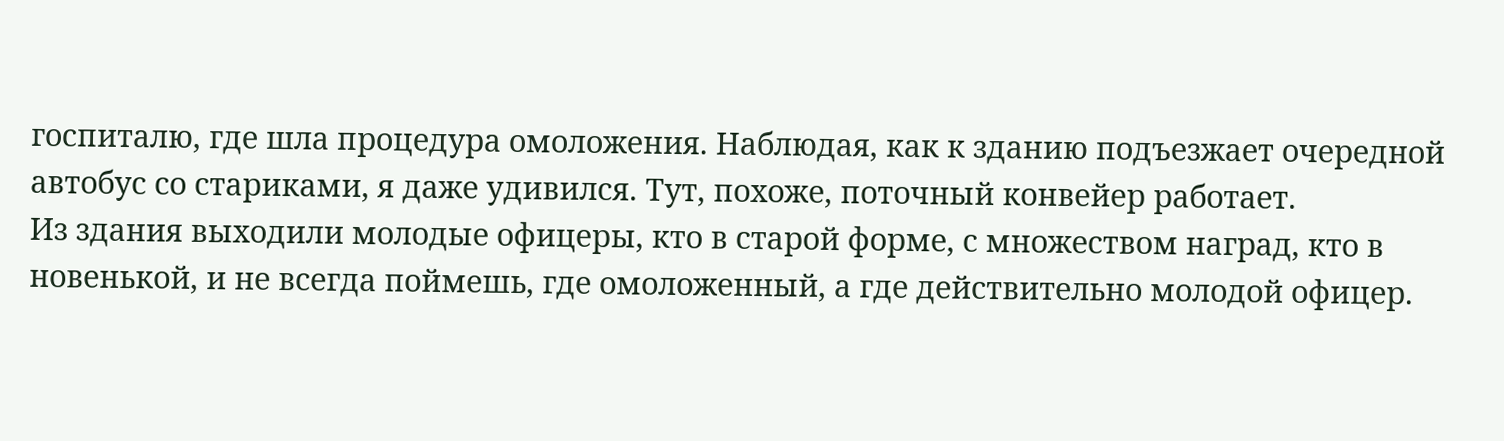госпиталю, где шла процедура омоложения. Наблюдая, как к зданию подъезжает очередной автобус со стариками, я даже удивился. Тут, похоже, поточный конвейер работает.
Из здания выходили молодые офицеры, кто в старой форме, с множеством наград, кто в новенькой, и не всегда поймешь, где омоложенный, а где действительно молодой офицер.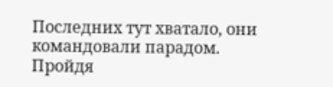Последних тут хватало, они командовали парадом.
Пройдя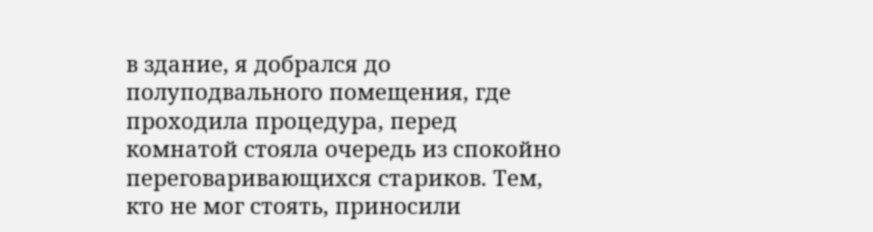в здание, я добрался до полуподвального помещения, где проходила процедура, перед комнатой стояла очередь из спокойно переговаривающихся стариков. Тем, кто не мог стоять, приносили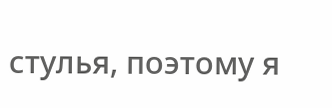стулья, поэтому я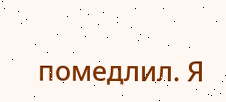помедлил. Я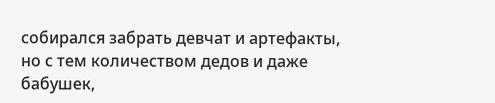собирался забрать девчат и артефакты, но с тем количеством дедов и даже бабушек,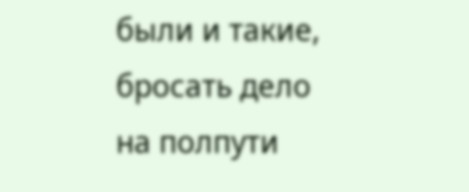были и такие, бросать дело на полпути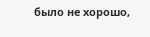было не хорошо,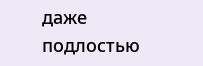даже подлостью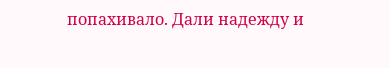попахивало. Дали надежду и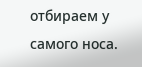отбираем у самого носа.